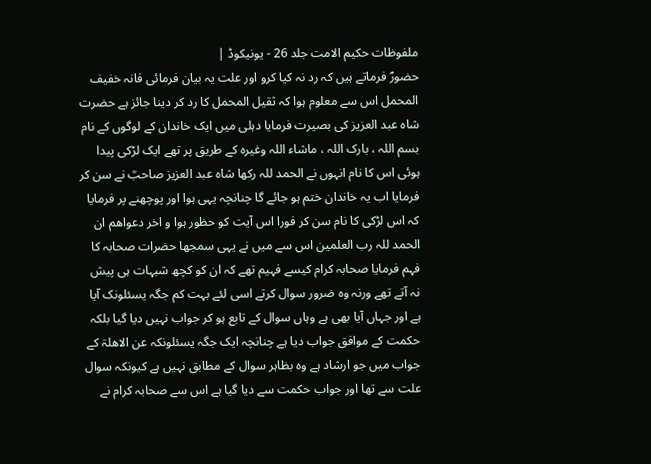ملفوظات حکیم الامت جلد 26 - یونیکوڈ |
حضورؐ فرماتے ہیں کہ رد نہ کیا کرو اور علت یہ بیان فرمائی فانہ خفیف المحمل اس سے معلوم ہوا کہ ثقیل المحمل کا رد کر دینا جائز ہے حضرت شاہ عبد العزیز کی بصیرت فرمایا دہلی میں ایک خاندان کے لوگوں کے نام بسم اللہ ، بارک اللہ ، ماشاء اللہ وغیرہ کے طریق پر تھے ایک لڑکی پیدا ہوئی اس کا نام انہوں نے الحمد للہ رکھا شاہ عبد العزیز صاحبؒ نے سن کر فرمایا اب یہ خاندان ختم ہو جائے گا چنانچہ یہی ہوا اور پوچھنے پر فرمایا کہ اس لڑکی کا نام سن کر فورا اس آیت کو حظور ہوا و اخر دعواھم ان الحمد للہ رب العلمین اس سے میں نے یہی سمجھا حضرات صحابہ کا فہم فرمایا صحابہ کرام کیسے فہیم تھے کہ ان کو کچھ شبہات ہی پیش نہ آتے تھے ورنہ وہ ضرور سوال کرتے اسی لئے بہت کم جگہ یسئلونک آیا ہے اور جہاں آیا بھی ہے وہاں سوال کے تابع ہو کر جواب نہیں دیا گیا بلکہ حکمت کے موافق جواب دیا ہے چنانچہ ایک جگہ یسئلونکہ عن الاھلۃ کے جواب میں جو ارشاد ہے وہ بظاہر سوال کے مطابق نہیں ہے کیونکہ سوال علت سے تھا اور جواب حکمت سے دیا گیا ہے اس سے صحابہ کرام نے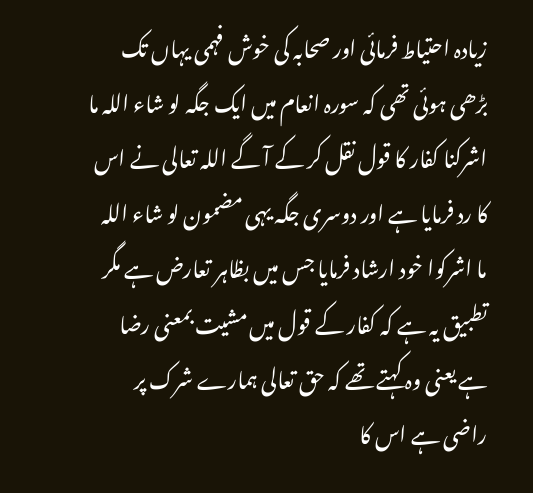زیادہ احتیاط فرمائی اور صحابہ کی خوش فہمی یہاں تک بڑھی ہوئی تھی کہ سورہ انعام میں ایک جگہ لو شاء اللہ ما اشرکنا کفار کا قول نقل کر کے آ گے اللہ تعالی نے اس کا رد فرمایا ہے اور دوسری جگہ یہی مضمون لو شاء اللہ ما اشرکوا خود ارشاد فرمایا جس میں بظاہر تعارض ہے مگر تطبیق یہ ہے کہ کفار کے قول میں مشیت بمعنی رضا ہے یعنی وہ کہتے تھے کہ حق تعالی ہمارے شرک پر راضی ہے اس کا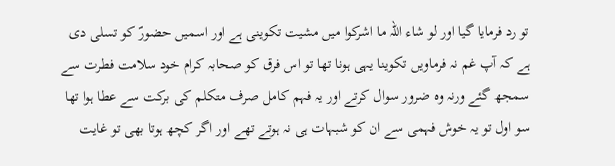تو رد فرمایا گیا اور لو شاء اللہ ما اشرکوا میں مشیت تکوینی ہے اور اسمیں حضورؐ کو تسلی دی ہے کہ آپ غم نہ فرماویں تکوینا یہی ہونا تھا تو اس فرق کو صحابہ کرام خود سلامت فطرت سے سمجھ گئے ورنہ وہ ضرور سوال کرتے اور یہ فہم کامل صرف متکلم کی برکت سے عطا ہوا تھا سو اول تو یہ خوش فہمی سے ان کو شبہات ہی نہ ہوتے تھے اور اگر کچھ ہوتا بھی تو غایت